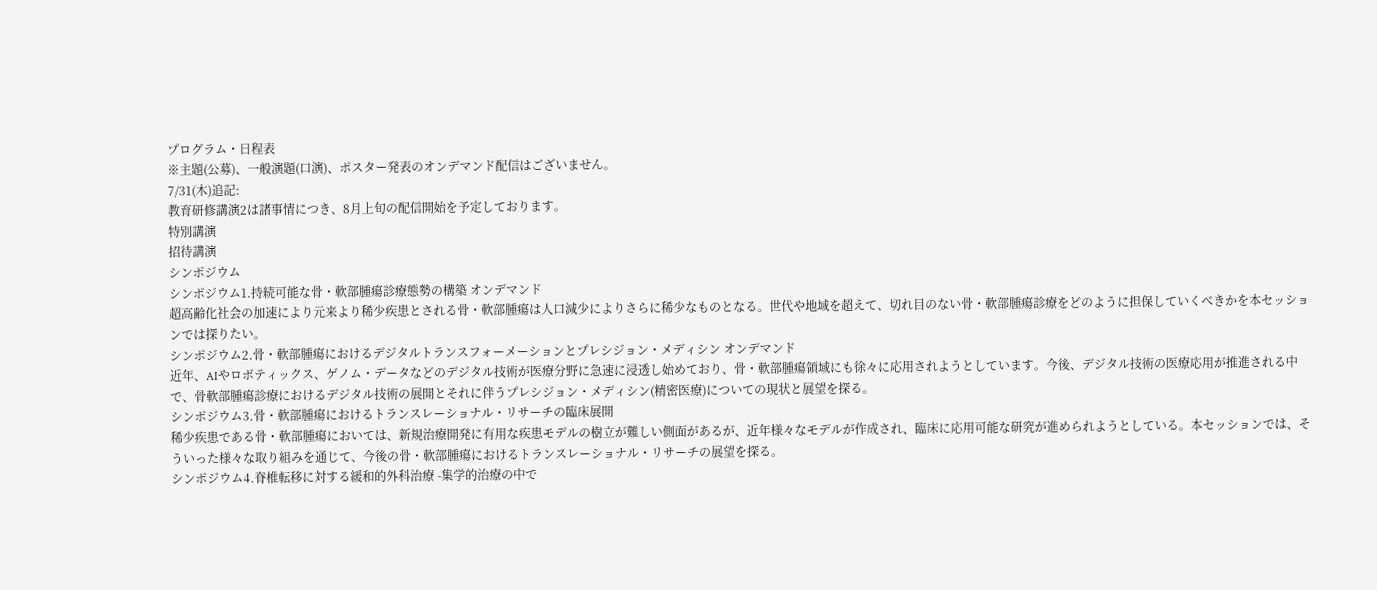プログラム・日程表
※主題(公募)、一般演題(口演)、ポスター発表のオンデマンド配信はございません。
7/31(木)追記:
教育研修講演2は諸事情につき、8月上旬の配信開始を予定しております。
特別講演
招待講演
シンポジウム
シンポジウム1.持続可能な骨・軟部腫瘍診療態勢の構築 オンデマンド
超高齢化社会の加速により元来より稀少疾患とされる骨・軟部腫瘍は人口減少によりさらに稀少なものとなる。世代や地域を超えて、切れ目のない骨・軟部腫瘍診療をどのように担保していくべきかを本セッションでは探りたい。
シンポジウム2.骨・軟部腫瘍におけるデジタルトランスフォーメーションとプレシジョン・メディシン オンデマンド
近年、AIやロボティックス、ゲノム・データなどのデジタル技術が医療分野に急速に浸透し始めており、骨・軟部腫瘍領域にも徐々に応用されようとしています。今後、デジタル技術の医療応用が推進される中で、骨軟部腫瘍診療におけるデジタル技術の展開とそれに伴うプレシジョン・メディシン(精密医療)についての現状と展望を探る。
シンポジウム3.骨・軟部腫瘍におけるトランスレーショナル・リサーチの臨床展開
稀少疾患である骨・軟部腫瘍においては、新規治療開発に有用な疾患モデルの樹立が難しい側面があるが、近年様々なモデルが作成され、臨床に応用可能な研究が進められようとしている。本セッションでは、そういった様々な取り組みを通じて、今後の骨・軟部腫瘍におけるトランスレーショナル・リサーチの展望を探る。
シンポジウム4.脊椎転移に対する緩和的外科治療 -集学的治療の中で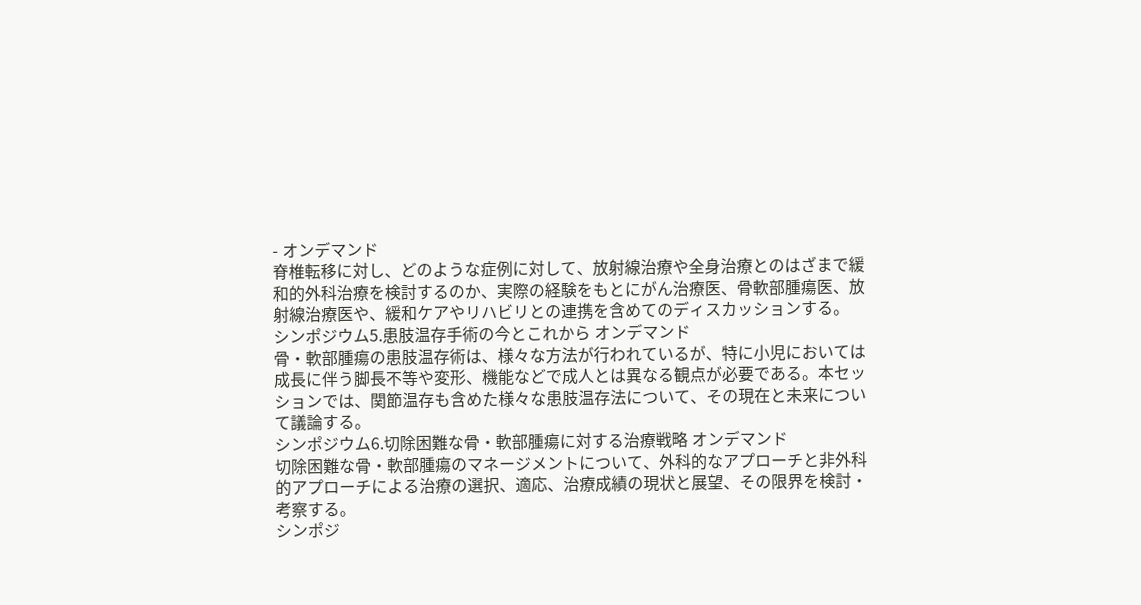- オンデマンド
脊椎転移に対し、どのような症例に対して、放射線治療や全身治療とのはざまで緩和的外科治療を検討するのか、実際の経験をもとにがん治療医、骨軟部腫瘍医、放射線治療医や、緩和ケアやリハビリとの連携を含めてのディスカッションする。
シンポジウム5.患肢温存手術の今とこれから オンデマンド
骨・軟部腫瘍の患肢温存術は、様々な方法が行われているが、特に小児においては成長に伴う脚長不等や変形、機能などで成人とは異なる観点が必要である。本セッションでは、関節温存も含めた様々な患肢温存法について、その現在と未来について議論する。
シンポジウム6.切除困難な骨・軟部腫瘍に対する治療戦略 オンデマンド
切除困難な骨・軟部腫瘍のマネージメントについて、外科的なアプローチと非外科的アプローチによる治療の選択、適応、治療成績の現状と展望、その限界を検討・考察する。
シンポジ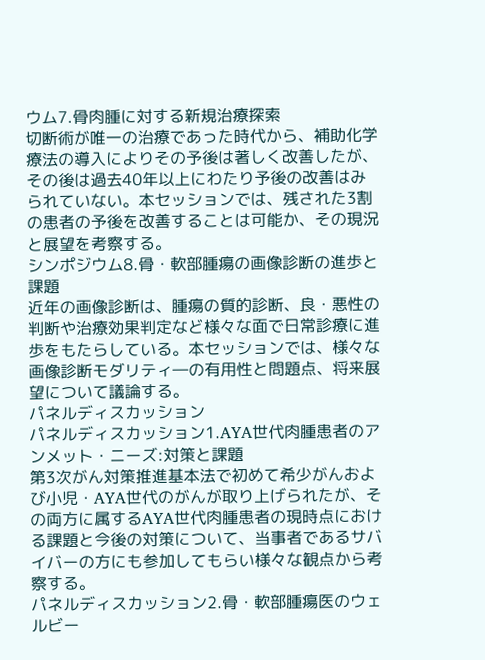ウム7.骨肉腫に対する新規治療探索
切断術が唯一の治療であった時代から、補助化学療法の導入によりその予後は著しく改善したが、その後は過去40年以上にわたり予後の改善はみられていない。本セッションでは、残された3割の患者の予後を改善することは可能か、その現況と展望を考察する。
シンポジウム8.骨・軟部腫瘍の画像診断の進歩と課題
近年の画像診断は、腫瘍の質的診断、良・悪性の判断や治療効果判定など様々な面で日常診療に進歩をもたらしている。本セッションでは、様々な画像診断モダリティ―の有用性と問題点、将来展望について議論する。
パネルディスカッション
パネルディスカッション1.AYA世代肉腫患者のアンメット・ニーズ:対策と課題
第3次がん対策推進基本法で初めて希少がんおよび小児・AYA世代のがんが取り上げられたが、その両方に属するAYA世代肉腫患者の現時点における課題と今後の対策について、当事者であるサバイバーの方にも参加してもらい様々な観点から考察する。
パネルディスカッション2.骨・軟部腫瘍医のウェルビー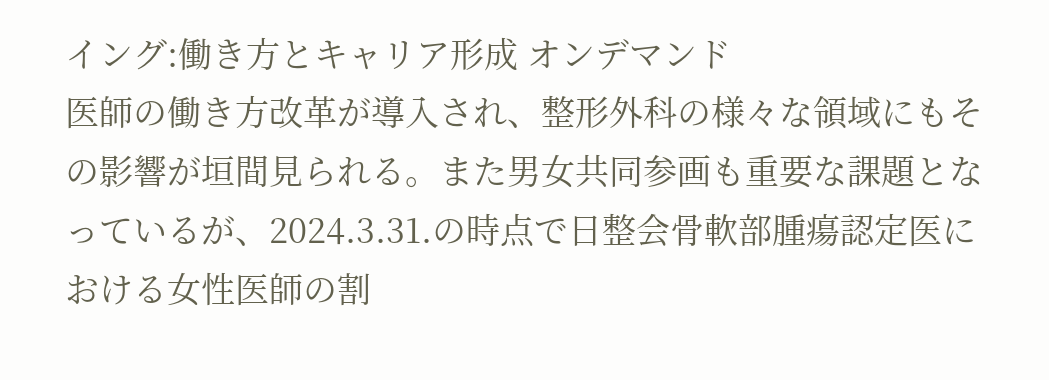イング:働き方とキャリア形成 オンデマンド
医師の働き方改革が導入され、整形外科の様々な領域にもその影響が垣間見られる。また男女共同参画も重要な課題となっているが、2024.3.31.の時点で日整会骨軟部腫瘍認定医における女性医師の割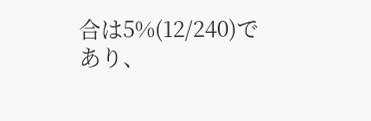合は5%(12/240)であり、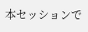本セッションで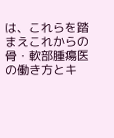は、これらを踏まえこれからの骨・軟部腫瘍医の働き方とキ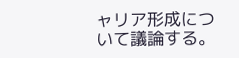ャリア形成について議論する。